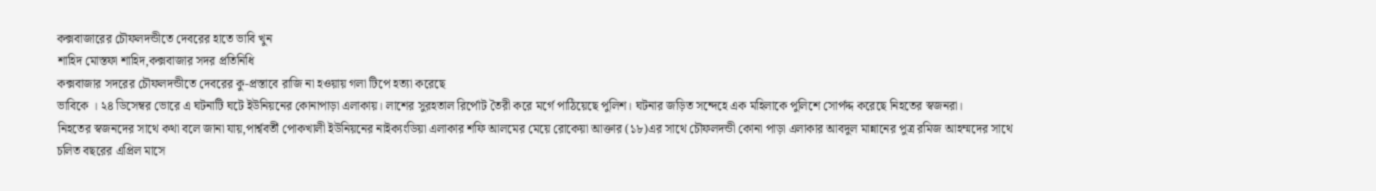কক্সবাজারের চৌফলদন্ডীতে দেবরের হাতে ভাবি খুন
শাহিদ মোস্তফা শাহিদ,কক্সবাজার সদর প্রতিনিধি
কক্সবাজার সদরের চৌফলদন্ডীতে দেবরের কু-প্রস্তাবে রাজি না হওয়ায় গলা টিপে হত্যা করেছে
ভাবিকে । ২৪ ডিসেম্বর ভোরে এ ঘটনাটি ঘটে ইউনিয়নের কোনাপাড়া এলাকায়। লাশের সুরহতাল রির্পোট তৈরী করে মর্গে পাঠিয়েছে পুলিশ। ঘটনার জড়িত সন্দেহে এক মহিলাকে পুলিশে সোর্পদ্দ করেছে নিহতের স্বজনরা।
নিহতের স্বজনদের সাথে কথা বলে জানা যায়,পার্শ্ববর্তী পোকখালী ইউনিয়নের নাইক্যংডিয়া এলাকার শফি আলমের মেয়ে রোকেয়া আক্তার (১৮)এর সাথে চৌফলদন্ডী কোনা পাড়া এলাকার আবদুল মান্নানের পুত্র রমিজ আহম্মদের সাথে চলিত বছরের এপ্রিল মাসে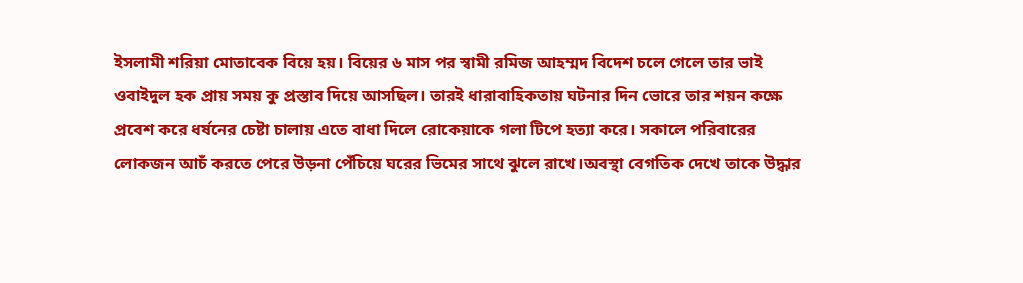ইসলামী শরিয়া মোতাবেক বিয়ে হয়। বিয়ের ৬ মাস পর স্বামী রমিজ আহম্মদ বিদেশ চলে গেলে তার ভাই ওবাইদুল হক প্রায় সময় কু প্রস্তাব দিয়ে আসছিল। তারই ধারাবাহিকতায় ঘটনার দিন ভোরে তার শয়ন কক্ষে প্রবেশ করে ধর্ষনের চেষ্টা চালায় এতে বাধা দিলে রোকেয়াকে গলা টিপে হত্যা করে। সকালে পরিবারের লোকজন আচঁ করতে পেরে উড়না পেঁচিয়ে ঘরের ভিমের সাথে ঝুলে রাখে।অবস্থা বেগতিক দেখে তাকে উদ্ধার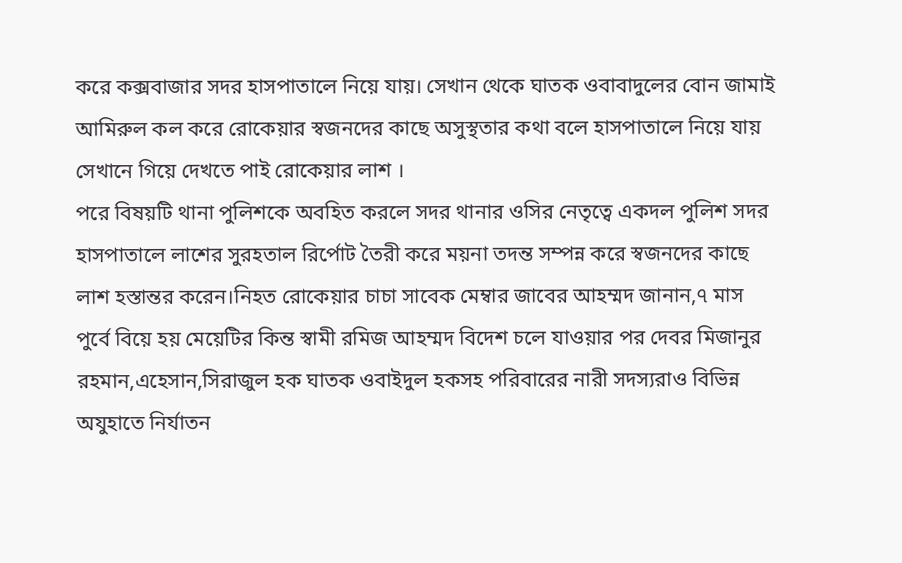করে কক্সবাজার সদর হাসপাতালে নিয়ে যায়। সেখান থেকে ঘাতক ওবাবাদুলের বোন জামাই আমিরুল কল করে রোকেয়ার স্বজনদের কাছে অসুস্থতার কথা বলে হাসপাতালে নিয়ে যায় সেখানে গিয়ে দেখতে পাই রোকেয়ার লাশ ।
পরে বিষয়টি থানা পুলিশকে অবহিত করলে সদর থানার ওসির নেতৃত্বে একদল পুলিশ সদর হাসপাতালে লাশের সুরহতাল রির্পোট তৈরী করে ময়না তদন্ত সম্পন্ন করে স্বজনদের কাছে লাশ হস্তান্তর করেন।নিহত রোকেয়ার চাচা সাবেক মেম্বার জাবের আহম্মদ জানান,৭ মাস পুর্বে বিয়ে হয় মেয়েটির কিন্ত স্বামী রমিজ আহম্মদ বিদেশ চলে যাওয়ার পর দেবর মিজানুর রহমান,এহেসান,সিরাজুল হক ঘাতক ওবাইদুল হকসহ পরিবারের নারী সদস্যরাও বিভিন্ন অযুহাতে নির্যাতন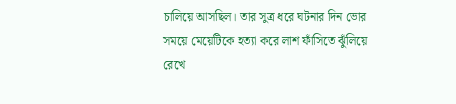চালিয়ে আসছিল। তার সুত্র ধরে ঘটনার দিন ভোর
সময়ে মেয়েটিকে হত্যা করে লাশ ফাঁসিতে ঝুঁলিয়ে রেখে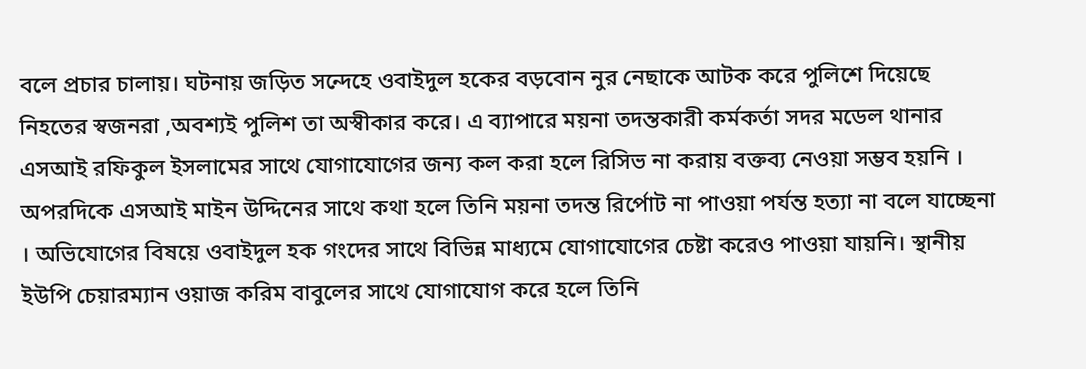বলে প্রচার চালায়। ঘটনায় জড়িত সন্দেহে ওবাইদুল হকের বড়বোন নুর নেছাকে আটক করে পুলিশে দিয়েছে নিহতের স্বজনরা ,অবশ্যই পুলিশ তা অস্বীকার করে। এ ব্যাপারে ময়না তদন্তকারী কর্মকর্তা সদর মডেল থানার এসআই রফিকুল ইসলামের সাথে যোগাযোগের জন্য কল করা হলে রিসিভ না করায় বক্তব্য নেওয়া সম্ভব হয়নি । অপরদিকে এসআই মাইন উদ্দিনের সাথে কথা হলে তিনি ময়না তদন্ত রির্পোট না পাওয়া পর্যন্ত হত্যা না বলে যাচ্ছেনা । অভিযোগের বিষয়ে ওবাইদুল হক গংদের সাথে বিভিন্ন মাধ্যমে যোগাযোগের চেষ্টা করেও পাওয়া যায়নি। স্থানীয় ইউপি চেয়ারম্যান ওয়াজ করিম বাবুলের সাথে যোগাযোগ করে হলে তিনি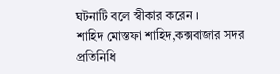ঘটনাটি বলে স্বীকার করেন ।
শাহিদ মোস্তফা শাহিদ,কক্সবাজার সদর প্রতিনিধি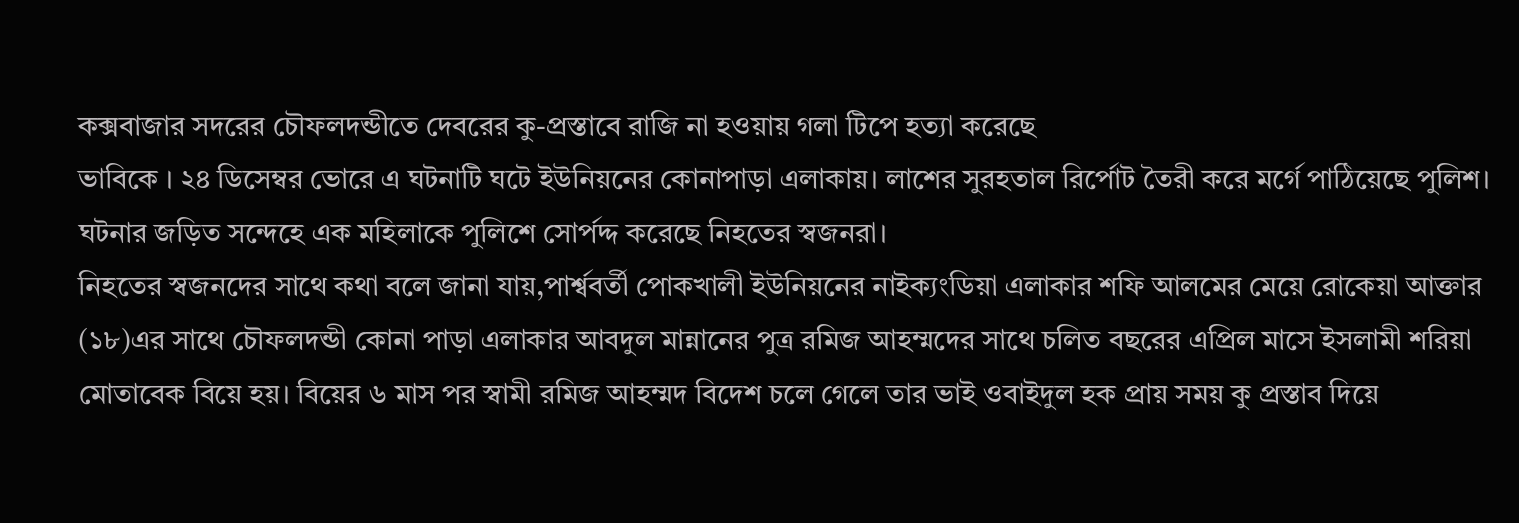কক্সবাজার সদরের চৌফলদন্ডীতে দেবরের কু-প্রস্তাবে রাজি না হওয়ায় গলা টিপে হত্যা করেছে
ভাবিকে । ২৪ ডিসেম্বর ভোরে এ ঘটনাটি ঘটে ইউনিয়নের কোনাপাড়া এলাকায়। লাশের সুরহতাল রির্পোট তৈরী করে মর্গে পাঠিয়েছে পুলিশ। ঘটনার জড়িত সন্দেহে এক মহিলাকে পুলিশে সোর্পদ্দ করেছে নিহতের স্বজনরা।
নিহতের স্বজনদের সাথে কথা বলে জানা যায়,পার্শ্ববর্তী পোকখালী ইউনিয়নের নাইক্যংডিয়া এলাকার শফি আলমের মেয়ে রোকেয়া আক্তার (১৮)এর সাথে চৌফলদন্ডী কোনা পাড়া এলাকার আবদুল মান্নানের পুত্র রমিজ আহম্মদের সাথে চলিত বছরের এপ্রিল মাসে ইসলামী শরিয়া মোতাবেক বিয়ে হয়। বিয়ের ৬ মাস পর স্বামী রমিজ আহম্মদ বিদেশ চলে গেলে তার ভাই ওবাইদুল হক প্রায় সময় কু প্রস্তাব দিয়ে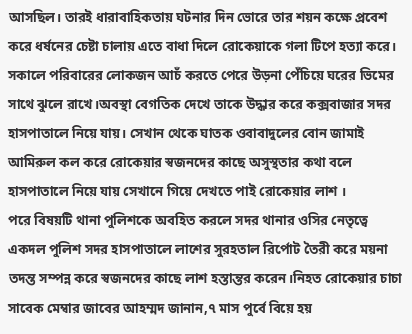আসছিল। তারই ধারাবাহিকতায় ঘটনার দিন ভোরে তার শয়ন কক্ষে প্রবেশ করে ধর্ষনের চেষ্টা চালায় এতে বাধা দিলে রোকেয়াকে গলা টিপে হত্যা করে। সকালে পরিবারের লোকজন আচঁ করতে পেরে উড়না পেঁচিয়ে ঘরের ভিমের সাথে ঝুলে রাখে।অবস্থা বেগতিক দেখে তাকে উদ্ধার করে কক্সবাজার সদর হাসপাতালে নিয়ে যায়। সেখান থেকে ঘাতক ওবাবাদুলের বোন জামাই আমিরুল কল করে রোকেয়ার স্বজনদের কাছে অসুস্থতার কথা বলে হাসপাতালে নিয়ে যায় সেখানে গিয়ে দেখতে পাই রোকেয়ার লাশ ।
পরে বিষয়টি থানা পুলিশকে অবহিত করলে সদর থানার ওসির নেতৃত্বে একদল পুলিশ সদর হাসপাতালে লাশের সুরহতাল রির্পোট তৈরী করে ময়না তদন্ত সম্পন্ন করে স্বজনদের কাছে লাশ হস্তান্তর করেন।নিহত রোকেয়ার চাচা সাবেক মেম্বার জাবের আহম্মদ জানান,৭ মাস পুর্বে বিয়ে হয়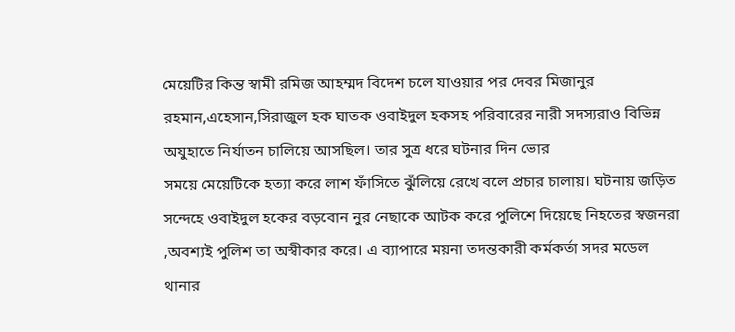মেয়েটির কিন্ত স্বামী রমিজ আহম্মদ বিদেশ চলে যাওয়ার পর দেবর মিজানুর রহমান,এহেসান,সিরাজুল হক ঘাতক ওবাইদুল হকসহ পরিবারের নারী সদস্যরাও বিভিন্ন অযুহাতে নির্যাতন চালিয়ে আসছিল। তার সুত্র ধরে ঘটনার দিন ভোর
সময়ে মেয়েটিকে হত্যা করে লাশ ফাঁসিতে ঝুঁলিয়ে রেখে বলে প্রচার চালায়। ঘটনায় জড়িত সন্দেহে ওবাইদুল হকের বড়বোন নুর নেছাকে আটক করে পুলিশে দিয়েছে নিহতের স্বজনরা ,অবশ্যই পুলিশ তা অস্বীকার করে। এ ব্যাপারে ময়না তদন্তকারী কর্মকর্তা সদর মডেল থানার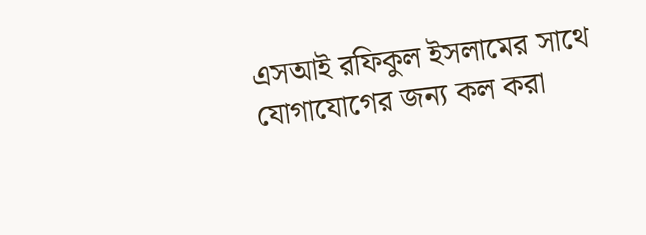এসআই রফিকুল ইসলামের সাথে যোগাযোগের জন্য কল করা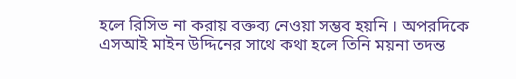হলে রিসিভ না করায় বক্তব্য নেওয়া সম্ভব হয়নি । অপরদিকে এসআই মাইন উদ্দিনের সাথে কথা হলে তিনি ময়না তদন্ত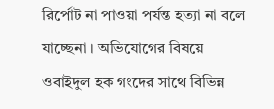রির্পোট না পাওয়া পর্যন্ত হত্যা না বলে যাচ্ছেনা । অভিযোগের বিষয়ে ওবাইদুল হক গংদের সাথে বিভিন্ন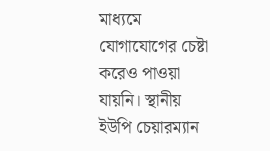মাধ্যমে যোগাযোগের চেষ্টা করেও পাওয়া যায়নি। স্থানীয় ইউপি চেয়ারম্যান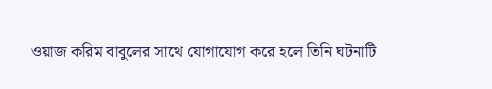ওয়াজ করিম বাবুলের সাথে যোগাযোগ করে হলে তিনি ঘটনাটি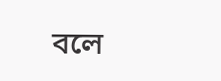বলে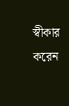স্বীকার করেন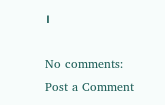।

No comments:
Post a Comment